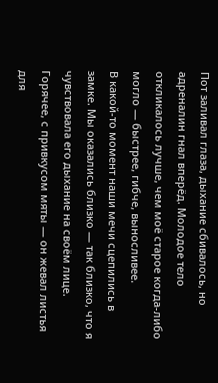Пот заливал глаза, дыхание сбивалось, но адреналин гнал вперёд. Молодое тело откликалось лучше, чем моё старое когда-либо могло — быстрее, гибче, выносливее.
В какой-то момент наши мечи сцепились в замке. Мы оказались близко — так близко, что я чувствовала его дыхание на своём лице. Горячее, с привкусом мяты — он жевал листья для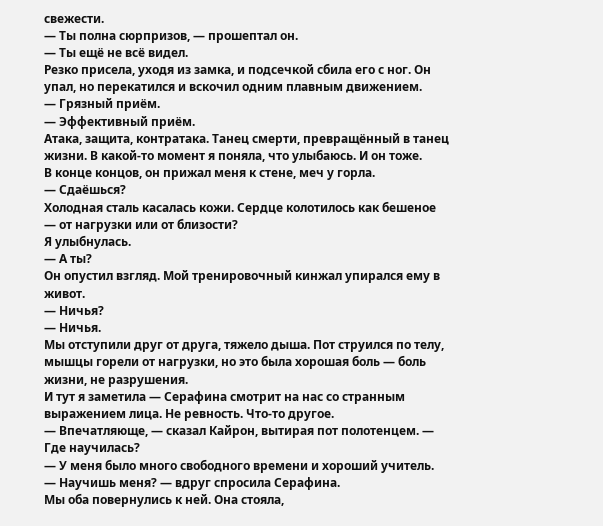свежести.
— Ты полна сюрпризов, — прошептал он.
— Ты ещё не всё видел.
Резко присела, уходя из замка, и подсечкой сбила его с ног. Он упал, но перекатился и вскочил одним плавным движением.
— Грязный приём.
— Эффективный приём.
Атака, защита, контратака. Танец смерти, превращённый в танец жизни. В какой-то момент я поняла, что улыбаюсь. И он тоже.
В конце концов, он прижал меня к стене, меч у горла.
— Сдаёшься?
Холодная сталь касалась кожи. Сердце колотилось как бешеное — от нагрузки или от близости?
Я улыбнулась.
— А ты?
Он опустил взгляд. Мой тренировочный кинжал упирался ему в живот.
— Ничья?
— Ничья.
Мы отступили друг от друга, тяжело дыша. Пот струился по телу, мышцы горели от нагрузки, но это была хорошая боль — боль жизни, не разрушения.
И тут я заметила — Серафина смотрит на нас со странным выражением лица. Не ревность. Что-то другое.
— Впечатляюще, — сказал Кайрон, вытирая пот полотенцем. — Где научилась?
— У меня было много свободного времени и хороший учитель.
— Научишь меня? — вдруг спросила Серафина.
Мы оба повернулись к ней. Она стояла,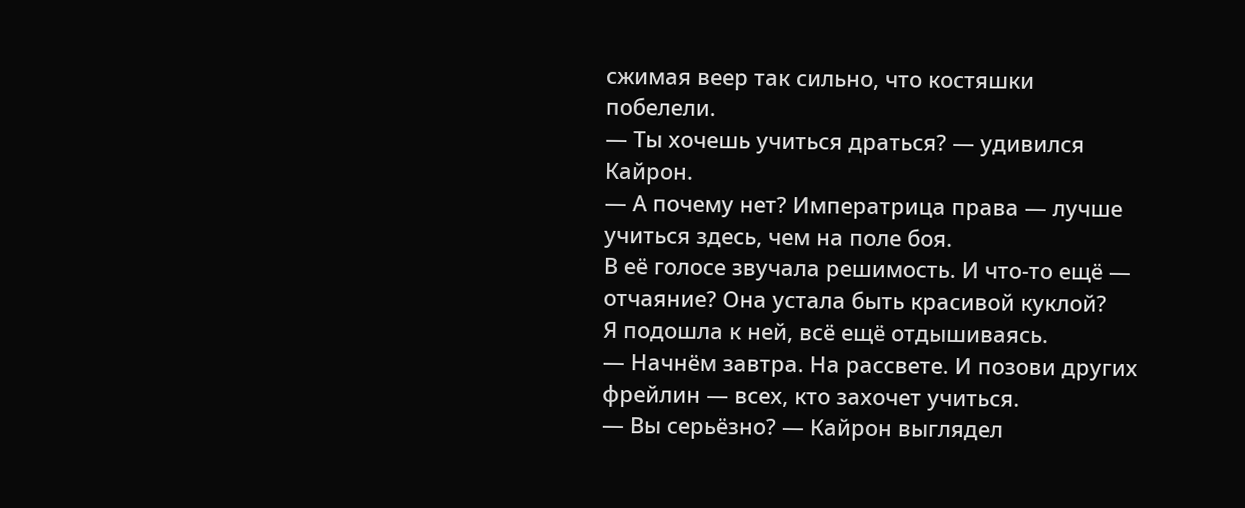сжимая веер так сильно, что костяшки побелели.
— Ты хочешь учиться драться? — удивился Кайрон.
— А почему нет? Императрица права — лучше учиться здесь, чем на поле боя.
В её голосе звучала решимость. И что-то ещё — отчаяние? Она устала быть красивой куклой?
Я подошла к ней, всё ещё отдышиваясь.
— Начнём завтра. На рассвете. И позови других фрейлин — всех, кто захочет учиться.
— Вы серьёзно? — Кайрон выглядел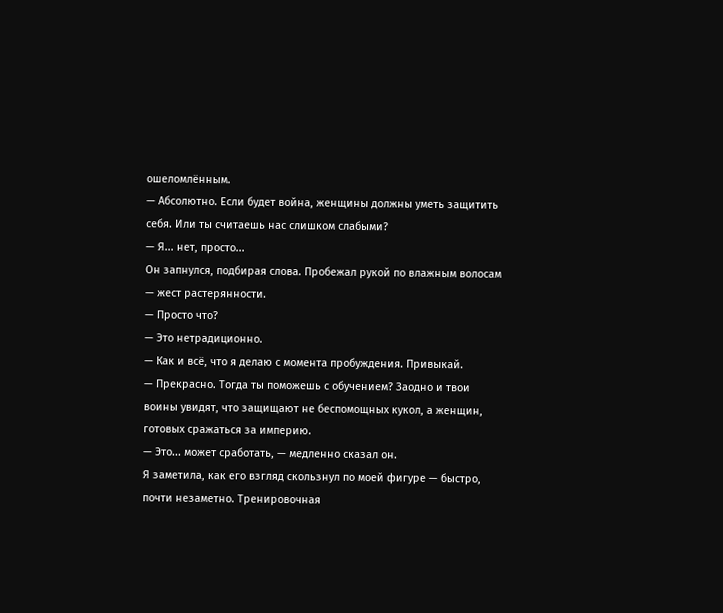ошеломлённым.
— Абсолютно. Если будет война, женщины должны уметь защитить себя. Или ты считаешь нас слишком слабыми?
— Я... нет, просто...
Он запнулся, подбирая слова. Пробежал рукой по влажным волосам — жест растерянности.
— Просто что?
— Это нетрадиционно.
— Как и всё, что я делаю с момента пробуждения. Привыкай.
— Прекрасно. Тогда ты поможешь с обучением? Заодно и твои воины увидят, что защищают не беспомощных кукол, а женщин, готовых сражаться за империю.
— Это... может сработать, — медленно сказал он.
Я заметила, как его взгляд скользнул по моей фигуре — быстро, почти незаметно. Тренировочная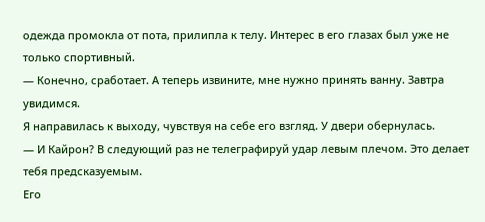одежда промокла от пота, прилипла к телу. Интерес в его глазах был уже не только спортивный.
— Конечно, сработает. А теперь извините, мне нужно принять ванну. Завтра увидимся.
Я направилась к выходу, чувствуя на себе его взгляд. У двери обернулась.
— И Кайрон? В следующий раз не телеграфируй удар левым плечом. Это делает тебя предсказуемым.
Его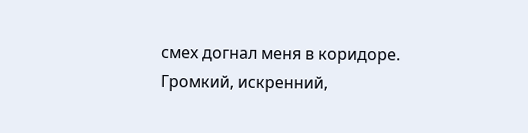смех догнал меня в коридоре. Громкий, искренний,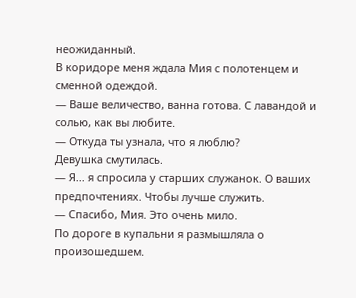неожиданный.
В коридоре меня ждала Мия с полотенцем и сменной одеждой.
— Ваше величество, ванна готова. С лавандой и солью, как вы любите.
— Откуда ты узнала, что я люблю?
Девушка смутилась.
— Я... я спросила у старших служанок. О ваших предпочтениях. Чтобы лучше служить.
— Спасибо, Мия. Это очень мило.
По дороге в купальни я размышляла о произошедшем.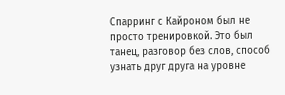Спарринг с Кайроном был не просто тренировкой. Это был танец, разговор без слов, способ узнать друг друга на уровне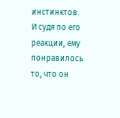инстинктов.
И судя по его реакции, ему понравилось то, что он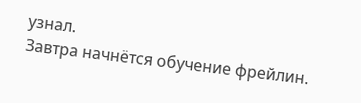узнал.
Завтра начнётся обучение фрейлин.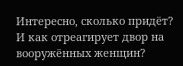Интересно, сколько придёт? И как отреагирует двор на вооружённых женщин?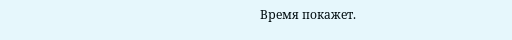Время покажет.